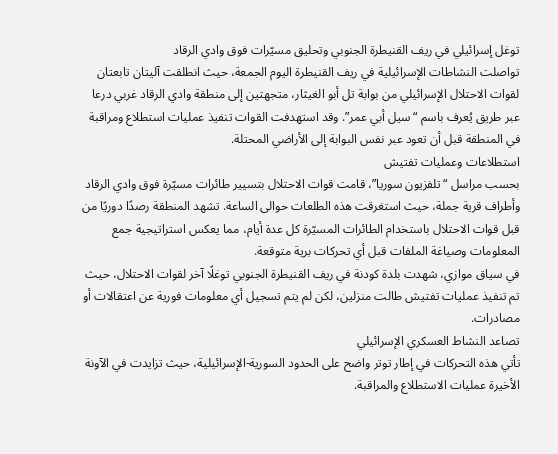توغل إسرائيلي في ريف القنيطرة الجنوبي وتحليق مسيّرات فوق وادي الرقاد
تواصلت النشاطات الإسرائيلية في ريف القنيطرة اليوم الجمعة، حيث انطلقت آليتان تابعتان لقوات الاحتلال الإسرائيلي من بوابة تل أبو الغيثار، متجهتين إلى منطقة وادي الرقاد غربي درعا عبر طريق يُعرف باسم “سيل أبي عمر”. وقد استهدفت القوات تنفيذ عمليات استطلاع ومراقبة في المنطقة قبل أن تعود عبر نفس البوابة إلى الأراضي المحتلة.
استطلاعات وعمليات تفتيش
بحسب مراسل “تلفزيون سوريا”، قامت قوات الاحتلال بتسيير طائرات مسيّرة فوق وادي الرقاد وأطراف قرية جملة، حيث استغرقت هذه الطلعات حوالى الساعة. تشهد المنطقة رصدًا دوريًا من قبل قوات الاحتلال باستخدام الطائرات المسيّرة كل عدة أيام، مما يعكس استراتيجية جمع المعلومات وصياغة الملفات قبل أي تحركات برية متوقعة.
في سياق موازي، شهدت بلدة كودنة في ريف القنيطرة الجنوبي توغلًا آخر لقوات الاحتلال، حيث تم تنفيذ عمليات تفتيش طالت منزلين، لكن لم يتم تسجيل أي معلومات فورية عن اعتقالات أو مصادرات.
تصاعد النشاط العسكري الإسرائيلي
تأتي هذه التحركات في إطار توتر واضح على الحدود السورية-الإسرائيلية، حيث تزايدت في الآونة الأخيرة عمليات الاستطلاع والمراقبة.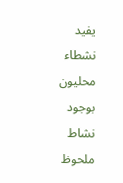يفيد نشطاء محليون بوجود نشاط ملحوظ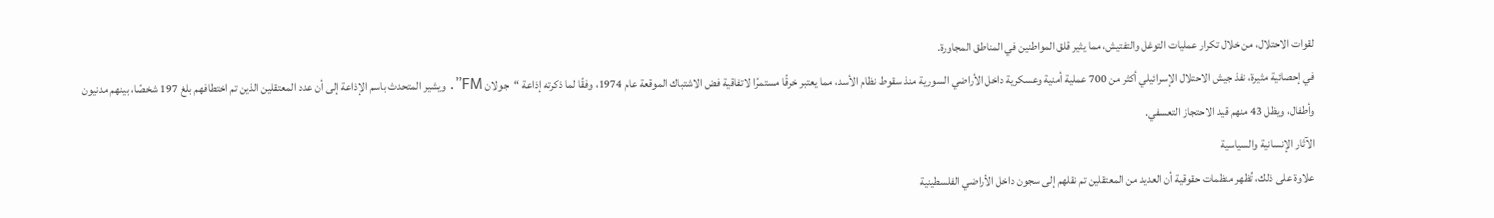لقوات الاحتلال، من خلال تكرار عمليات التوغل والتفتيش، مما يثير قلق المواطنين في المناطق المجاورة.
في إحصائية مثيرة، نفذ جيش الاحتلال الإسرائيلي أكثر من 700 عملية أمنية وعسكرية داخل الأراضي السورية منذ سقوط نظام الأسد، مما يعتبر خرقًا مستمرًا لاتفاقية فض الاشتباك الموقعة عام 1974، وفقًا لما ذكرته إذاعة “جولان FM”. ويشير المتحدث باسم الإذاعة إلى أن عدد المعتقلين الذين تم اختطافهم بلغ 197 شخصًا، بينهم مدنيون وأطفال، ويظل 43 منهم قيد الاحتجاز التعسفي.
الآثار الإنسانية والسياسية
علاوة على ذلك، تُظهر منظمات حقوقية أن العديد من المعتقلين تم نقلهم إلى سجون داخل الأراضي الفلسطينية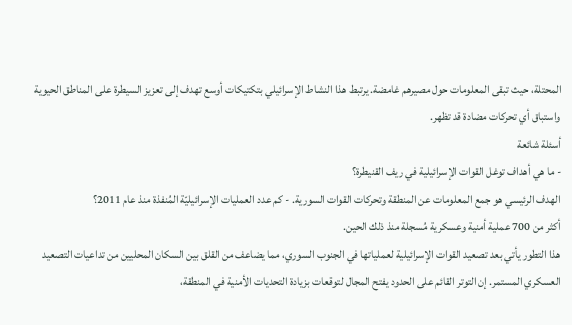المحتلة، حيث تبقى المعلومات حول مصيرهم غامضة. يرتبط هذا النشاط الإسرائيلي بتكتيكات أوسع تهدف إلى تعزيز السيطرة على المناطق الحيوية واستباق أي تحركات مضادة قد تظهر.
أسئلة شائعة
- ما هي أهداف توغل القوات الإسرائيلية في ريف القنيطرة؟
الهدف الرئيسي هو جمع المعلومات عن المنطقة وتحركات القوات السورية. - كم عدد العمليات الإسرائيليّة المُنفذة منذ عام 2011؟
أكثر من 700 عملية أمنية وعسكرية مُسجلة منذ ذلك الحين.
هذا التطور يأتي بعد تصعيد القوات الإسرائيلية لعملياتها في الجنوب السوري، مما يضاعف من القلق بين السكان المحليين من تداعيات التصعيد العسكري المستمر. إن التوتر القائم على الحدود يفتح المجال لتوقعات بزيادة التحديات الأمنية في المنطقة،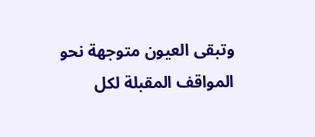وتبقى العيون متوجهة نحو المواقف المقبلة لكل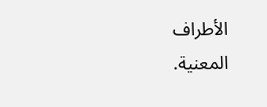الأطراف المعنية.